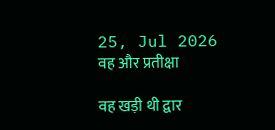25, Jul 2026
वह और प्रतीक्षा

वह खड़ी थी द्वार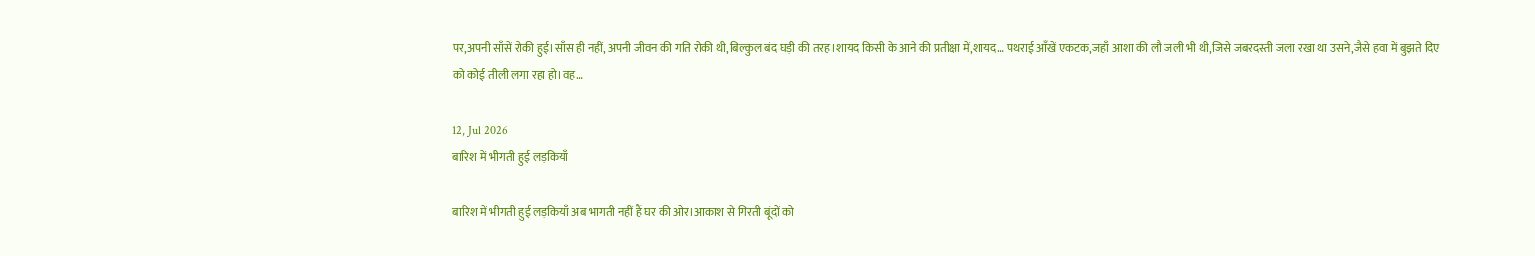पर,अपनी साँसें रोकी हुई।साँस ही नहीं, अपनी जीवन की गति रोकी थी,बिल्कुल बंद घड़ी की तरह।शायद किसी के आने की प्रतीक्षा में,शायद… पथराई आँखें एकटक,जहाँ आशा की लौ जली भी थी,जिसे जबरदस्ती जला रखा था उसने,जैसे हवा में बुझते दिए को कोई तीली लगा रहा हो।वह…

12, Jul 2026
बारिश में भीगती हुई लड़कियाँ

बारिश में भीगती हुई लड़कियाँ अब भागती नहीं हैं घर की ओर।आकाश से गिरती बूंदों को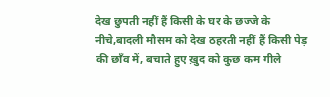देख छुपती नहीं हैं किसी के घर के छज्जे के नीचे,बादली मौसम को देख ठहरती नहीं हैं किसी पेड़ की छाँव में, बचाते हुए ख़ुद को कुछ कम गीले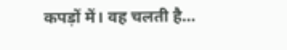कपड़ों में। वह चलती है…